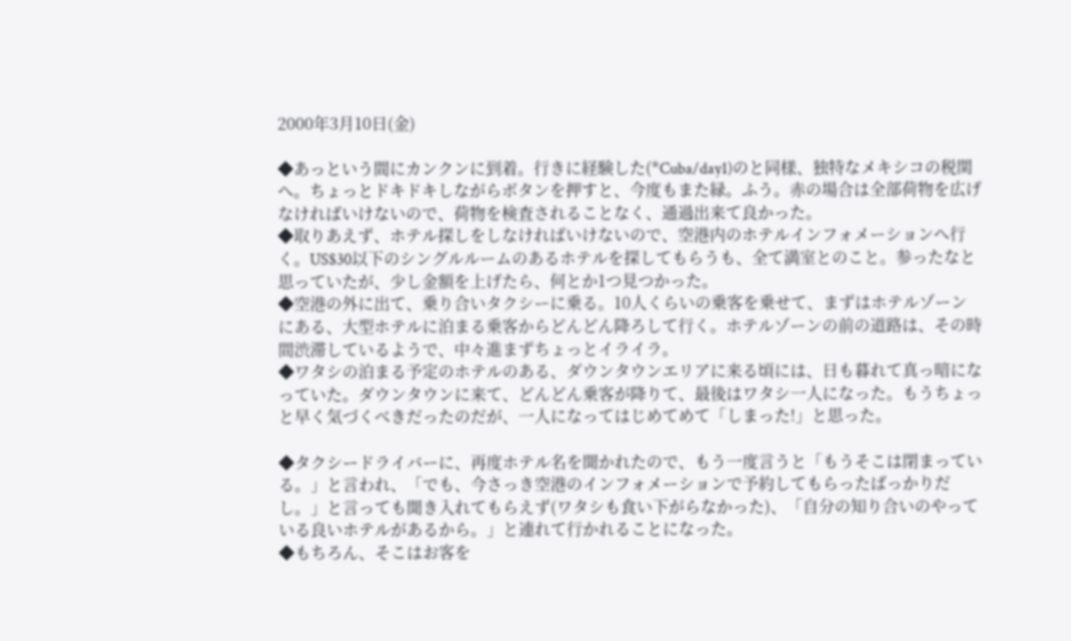2000年3月10日(金)

◆あっという間にカンクンに到着。行きに経験した(*Cuba/day1)のと同様、独特なメキシコの税関へ。ちょっとドキドキしながらボタンを押すと、今度もまた緑。ふう。赤の場合は全部荷物を広げなければいけないので、荷物を検査されることなく、通過出来て良かった。
◆取りあえず、ホテル探しをしなければいけないので、空港内のホテルインフォメーションへ行く。US$30以下のシングルルームのあるホテルを探してもらうも、全て満室とのこと。参ったなと思っていたが、少し金額を上げたら、何とか1つ見つかった。
◆空港の外に出て、乗り合いタクシーに乗る。10人くらいの乗客を乗せて、まずはホテルゾーンにある、大型ホテルに泊まる乗客からどんどん降ろして行く。ホテルゾーンの前の道路は、その時間渋滞しているようで、中々進まずちょっとイライラ。
◆ワタシの泊まる予定のホテルのある、ダウンタウンエリアに来る頃には、日も暮れて真っ暗になっていた。ダウンタウンに来て、どんどん乗客が降りて、最後はワタシ一人になった。もうちょっと早く気づくべきだったのだが、一人になってはじめてめて「しまった!」と思った。

◆タクシードライバーに、再度ホテル名を聞かれたので、もう一度言うと「もうそこは閉まっている。」と言われ、「でも、今さっき空港のインフォメーションで予約してもらったばっかりだし。」と言っても聞き入れてもらえず(ワタシも食い下がらなかった)、「自分の知り合いのやっている良いホテルがあるから。」と連れて行かれることになった。
◆もちろん、そこはお客を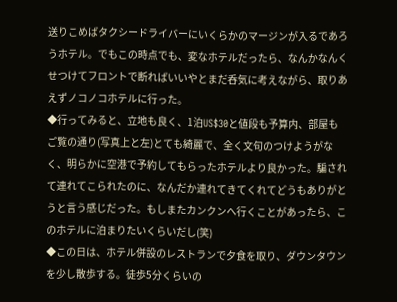送りこめばタクシードライバーにいくらかのマージンが入るであろうホテル。でもこの時点でも、変なホテルだったら、なんかなんくせつけてフロントで断ればいいやとまだ呑気に考えながら、取りあえずノコノコホテルに行った。
◆行ってみると、立地も良く、1泊US$30と値段も予算内、部屋もご覧の通り(写真上と左)とても綺麗で、全く文句のつけようがなく、明らかに空港で予約してもらったホテルより良かった。騙されて連れてこられたのに、なんだか連れてきてくれてどうもありがとうと言う感じだった。もしまたカンクンへ行くことがあったら、このホテルに泊まりたいくらいだし(笑)
◆この日は、ホテル併設のレストランで夕食を取り、ダウンタウンを少し散歩する。徒歩5分くらいの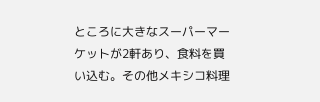ところに大きなスーパーマーケットが2軒あり、食料を買い込む。その他メキシコ料理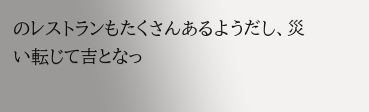のレストランもたくさんあるようだし、災い転じて吉となっ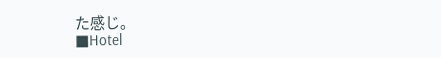た感じ。
■Hotel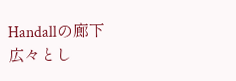Handallの廊下
広々とし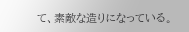て、素敵な造りになっている。